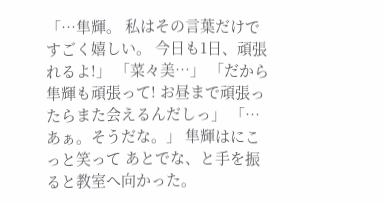「…隼輝。 私はその言葉だけですごく嬉しい。 今日も1日、頑張れるよ!」 「菜々美…」 「だから隼輝も頑張って! お昼まで頑張ったらまた会えるんだしっ」 「…あぁ。そうだな。」 隼輝はにこっと笑って あとでな、と手を振ると教室へ向かった。